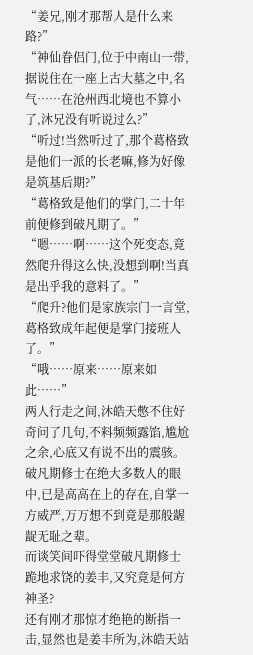“姜兄,刚才那帮人是什么来路?”
“神仙眷侣门,位于中南山一带,据说住在一座上古大墓之中,名气……在沧州西北境也不算小了,沐兄没有听说过么?”
“听过!当然听过了,那个葛格致是他们一派的长老嘛,修为好像是筑基后期?”
“葛格致是他们的掌门,二十年前便修到破凡期了。”
“嗯……啊……这个死变态,竟然爬升得这么快,没想到啊!当真是出乎我的意料了。”
“爬升?他们是家族宗门一言堂,葛格致成年起便是掌门接班人了。”
“哦……原来……原来如此……”
两人行走之间,沐皓天憋不住好奇问了几句,不料频频露馅,尴尬之余,心底又有说不出的震骇。
破凡期修士在绝大多数人的眼中,已是高高在上的存在,自掌一方威严,万万想不到竟是那般龌龊无耻之辈。
而谈笑间吓得堂堂破凡期修士跪地求饶的姜丰,又究竟是何方神圣?
还有刚才那惊才绝艳的断指一击,显然也是姜丰所为,沐皓天站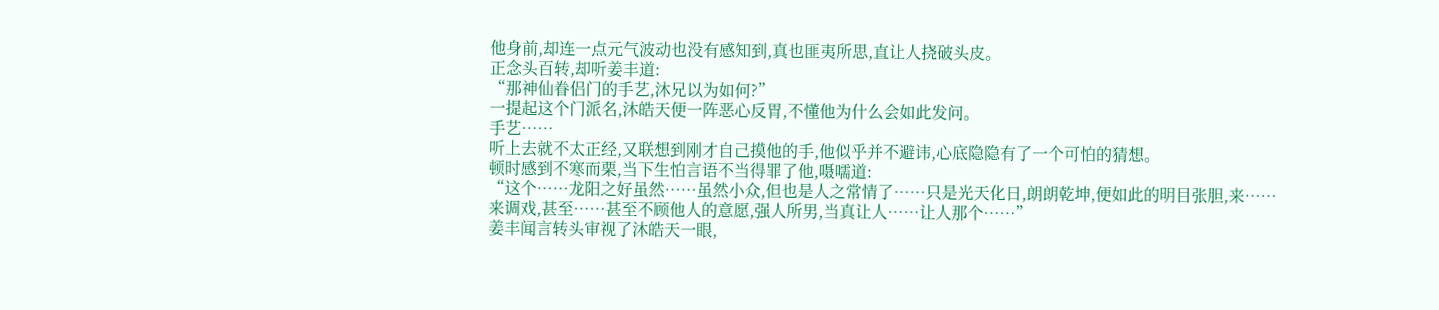他身前,却连一点元气波动也没有感知到,真也匪夷所思,直让人挠破头皮。
正念头百转,却听姜丰道:
“那神仙眷侣门的手艺,沐兄以为如何?”
一提起这个门派名,沐皓天便一阵恶心反胃,不懂他为什么会如此发问。
手艺……
听上去就不太正经,又联想到刚才自己摸他的手,他似乎并不避讳,心底隐隐有了一个可怕的猜想。
顿时感到不寒而栗,当下生怕言语不当得罪了他,嗫嚅道:
“这个……龙阳之好虽然……虽然小众,但也是人之常情了……只是光天化日,朗朗乾坤,便如此的明目张胆,来……来调戏,甚至……甚至不顾他人的意愿,强人所男,当真让人……让人那个……”
姜丰闻言转头审视了沐皓天一眼,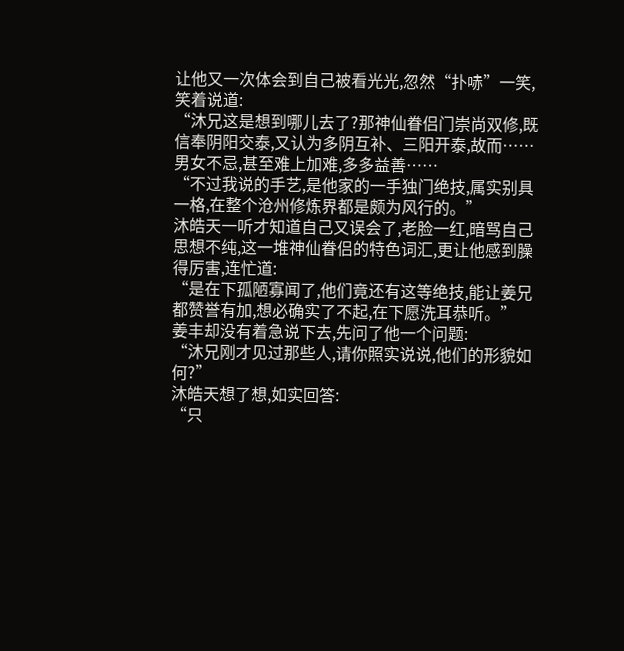让他又一次体会到自己被看光光,忽然“扑哧”一笑,笑着说道:
“沐兄这是想到哪儿去了?那神仙眷侣门崇尚双修,既信奉阴阳交泰,又认为多阴互补、三阳开泰,故而……男女不忌,甚至难上加难,多多益善……
“不过我说的手艺,是他家的一手独门绝技,属实别具一格,在整个沧州修炼界都是颇为风行的。”
沐皓天一听才知道自己又误会了,老脸一红,暗骂自己思想不纯,这一堆神仙眷侣的特色词汇,更让他感到臊得厉害,连忙道:
“是在下孤陋寡闻了,他们竟还有这等绝技,能让姜兄都赞誉有加,想必确实了不起,在下愿洗耳恭听。”
姜丰却没有着急说下去,先问了他一个问题:
“沐兄刚才见过那些人,请你照实说说,他们的形貌如何?”
沐皓天想了想,如实回答:
“只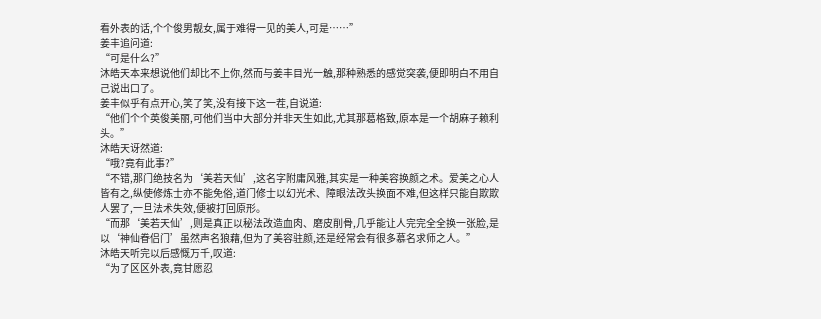看外表的话,个个俊男靓女,属于难得一见的美人,可是……”
姜丰追问道:
“可是什么?”
沐皓天本来想说他们却比不上你,然而与姜丰目光一触,那种熟悉的感觉突袭,便即明白不用自己说出口了。
姜丰似乎有点开心,笑了笑,没有接下这一茬,自说道:
“他们个个英俊美丽,可他们当中大部分并非天生如此,尤其那葛格致,原本是一个胡麻子赖利头。”
沐皓天讶然道:
“哦?竟有此事?”
“不错,那门绝技名为‘美若天仙’,这名字附庸风雅,其实是一种美容换颜之术。爱美之心人皆有之,纵使修炼士亦不能免俗,道门修士以幻光术、障眼法改头换面不难,但这样只能自欺欺人罢了,一旦法术失效,便被打回原形。
“而那‘美若天仙’,则是真正以秘法改造血肉、磨皮削骨,几乎能让人完完全全换一张脸,是以‘神仙眷侣门’虽然声名狼藉,但为了美容驻颜,还是经常会有很多慕名求师之人。”
沐皓天听完以后感慨万千,叹道:
“为了区区外表,竟甘愿忍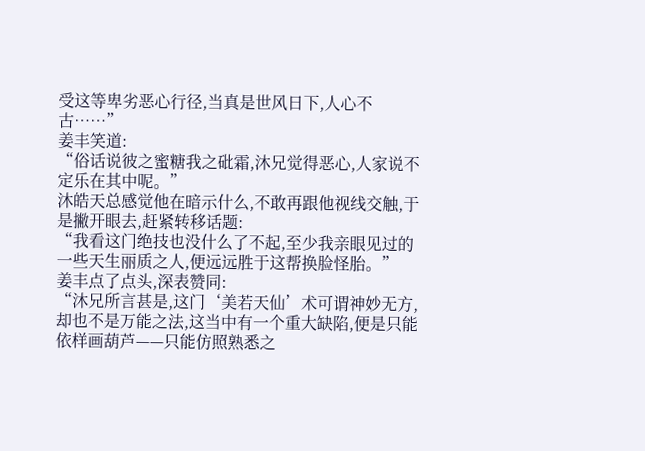受这等卑劣恶心行径,当真是世风日下,人心不古……”
姜丰笑道:
“俗话说彼之蜜糖我之砒霜,沐兄觉得恶心,人家说不定乐在其中呢。”
沐皓天总感觉他在暗示什么,不敢再跟他视线交触,于是撇开眼去,赶紧转移话题:
“我看这门绝技也没什么了不起,至少我亲眼见过的一些天生丽质之人,便远远胜于这帮换脸怪胎。”
姜丰点了点头,深表赞同:
“沐兄所言甚是,这门‘美若天仙’术可谓神妙无方,却也不是万能之法,这当中有一个重大缺陷,便是只能依样画葫芦——只能仿照熟悉之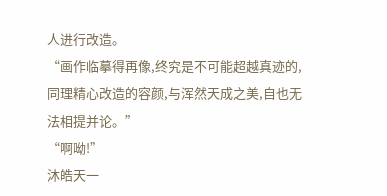人进行改造。
“画作临摹得再像,终究是不可能超越真迹的,同理精心改造的容颜,与浑然天成之美,自也无法相提并论。”
“啊呦!”
沐皓天一